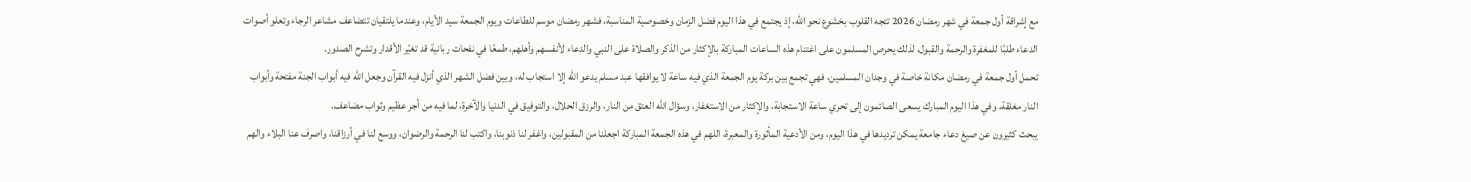مع إشراقة أول جمعة في شهر رمضان 2026 تتجه القلوب بخشوع نحو الله، إذ يجتمع في هذا اليوم فضل الزمان وخصوصية المناسبة، فشهر رمضان موسم للطاعات ويوم الجمعة سيد الأيام، وعندما يلتقيان تتضاعف مشاعر الرجاء وتعلو أصوات الدعاء طلبًا للمغفرة والرحمة والقبول، لذلك يحرص المسلمون على اغتنام هذه الساعات المباركة بالإكثار من الذكر والصلاة على النبي والدعاء لأنفسهم وأهلهم، طمعًا في نفحات ربانية قد تغيّر الأقدار وتشرح الصدور.
تحمل أول جمعة في رمضان مكانة خاصة في وجدان المسلمين، فهي تجمع بين بركة يوم الجمعة الذي فيه ساعة لا يوافقها عبد مسلم يدعو الله إلا استجاب له، وبين فضل الشهر الذي أنزل فيه القرآن وجعل الله فيه أبواب الجنة مفتحة وأبواب النار مغلقة، وفي هذا اليوم المبارك يسعى الصائمون إلى تحري ساعة الاستجابة، والإكثار من الاستغفار، وسؤال الله العتق من النار، والرزق الحلال، والتوفيق في الدنيا والآخرة، لما فيه من أجر عظيم وثواب مضاعف.
يبحث كثيرون عن صيغ دعاء جامعة يمكن ترديدها في هذا اليوم، ومن الأدعية المأثورة والمعبرة، اللهم في هذه الجمعة المباركة اجعلنا من المقبولين، واغفر لنا ذنوبنا، واكتب لنا الرحمة والرضوان، ووسع لنا في أرزاقنا، واصرف عنا البلاء والهم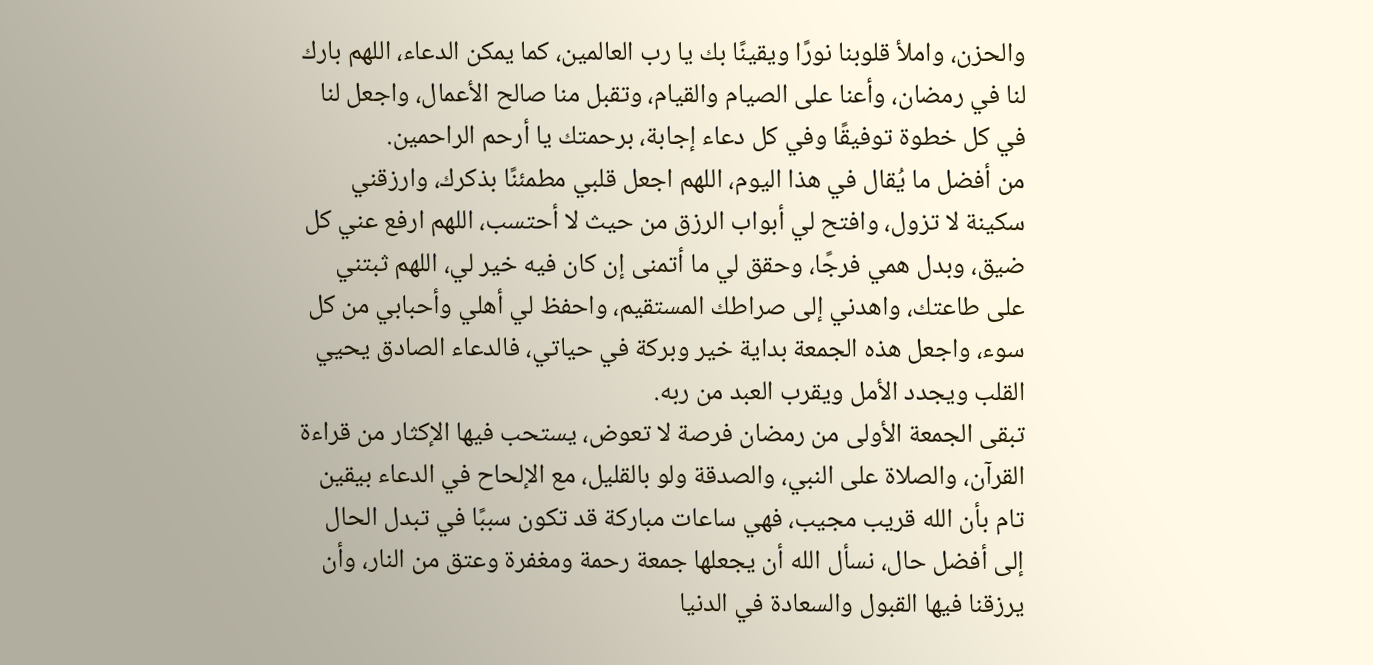والحزن، واملأ قلوبنا نورًا ويقينًا بك يا رب العالمين، كما يمكن الدعاء، اللهم بارك لنا في رمضان، وأعنا على الصيام والقيام، وتقبل منا صالح الأعمال، واجعل لنا في كل خطوة توفيقًا وفي كل دعاء إجابة، برحمتك يا أرحم الراحمين.
من أفضل ما يُقال في هذا اليوم، اللهم اجعل قلبي مطمئنًا بذكرك، وارزقني سكينة لا تزول، وافتح لي أبواب الرزق من حيث لا أحتسب، اللهم ارفع عني كل ضيق، وبدل همي فرجًا، وحقق لي ما أتمنى إن كان فيه خير لي، اللهم ثبتني على طاعتك، واهدني إلى صراطك المستقيم، واحفظ لي أهلي وأحبابي من كل سوء، واجعل هذه الجمعة بداية خير وبركة في حياتي، فالدعاء الصادق يحيي القلب ويجدد الأمل ويقرب العبد من ربه.
تبقى الجمعة الأولى من رمضان فرصة لا تعوض، يستحب فيها الإكثار من قراءة القرآن، والصلاة على النبي، والصدقة ولو بالقليل، مع الإلحاح في الدعاء بيقين تام بأن الله قريب مجيب، فهي ساعات مباركة قد تكون سببًا في تبدل الحال إلى أفضل حال، نسأل الله أن يجعلها جمعة رحمة ومغفرة وعتق من النار، وأن يرزقنا فيها القبول والسعادة في الدنيا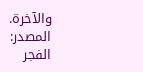والآخرة.
المصدر:
الفجر